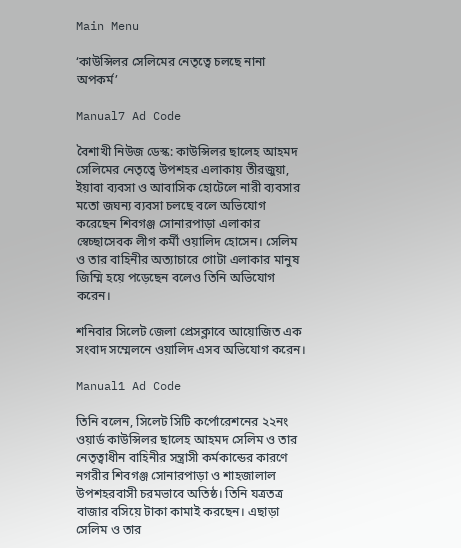Main Menu

‘কাউন্সিলর সেলিমের নেতৃত্বে চলছে নানা অপকর্ম’

Manual7 Ad Code

বৈশাখী নিউজ ডেস্ক: কাউন্সিলর ছালেহ আহমদ সেলিমের নেতৃত্বে উপশহর এলাকায় তীরজুয়া, ইয়াবা ব্যবসা ও আবাসিক হোটেলে নারী ব্যবসার মতো জঘন্য ব্যবসা চলছে বলে অভিযোগ করেছেন শিবগঞ্জ সোনারপাড়া এলাকার স্বেচ্ছাসেবক লীগ কর্মী ওয়ালিদ হোসেন। সেলিম ও তার বাহিনীর অত্যাচারে গোটা এলাকার মানুষ জিম্মি হয়ে পড়েছেন বলেও তিনি অভিযোগ করেন।

শনিবার সিলেট জেলা প্রেসক্লাবে আয়োজিত এক সংবাদ সম্মেলনে ওয়ালিদ এসব অভিযোগ করেন।

Manual1 Ad Code

তিনি বলেন, সিলেট সিটি কর্পোরেশনের ২২নং ওয়ার্ড কাউন্সিলর ছালেহ আহমদ সেলিম ও তার নেতৃত্বাধীন বাহিনীর সন্ত্রাসী কর্মকান্ডের কারণে নগরীর শিবগঞ্জ সোনারপাড়া ও শাহজালাল উপশহরবাসী চরমভাবে অতিষ্ঠ। তিনি যত্রতত্র বাজার বসিয়ে টাকা কামাই করছেন। এছাড়া সেলিম ও তার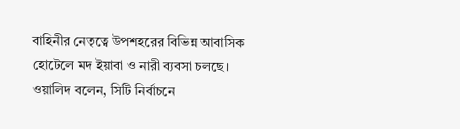বাহিনীর নেতৃত্বে উপশহরের বিভিন্ন আবাসিক হোটেলে মদ ইয়াবা ও নারী ব্যবসা চলছে। ওয়ালিদ বলেন, সিটি নির্বাচনে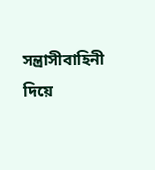সন্ত্রাসীবাহিনী দিয়ে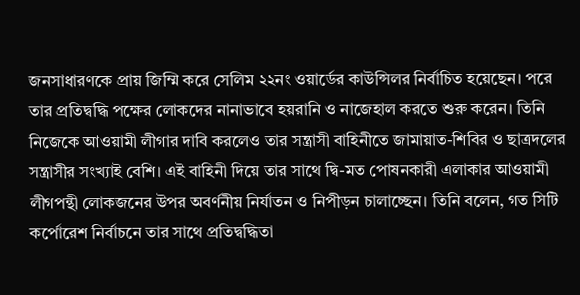জনসাধারণকে প্রায় জিম্মি করে সেলিম ২২নং ওয়ার্ডের কাউন্সিলর নির্বাচিত হয়েছেন। পরে তার প্রতিদ্বদ্ধি পক্ষের লোকদের নানাভাবে হয়রানি ও নাজেহাল করতে শুরু করেন। তিনি নিজেকে আওয়ামী লীগার দাবি করলেও তার সন্ত্রাসী বাহিনীতে জামায়াত-শিবির ও ছাত্রদলের সন্ত্রাসীর সংখ্যাই বেশি। এই বাহিনী দিয়ে তার সাথে দ্বি-মত পোষনকারী এলাকার আওয়ামী লীগপন্থী লোকজনের উপর অবর্ণনীয় নির্যাতন ও নিপীড়ন চালাচ্ছেন। তিনি বলেন, গত সিটি কর্পোরেশ নির্বাচনে তার সাথে প্রতিদ্বদ্ধিতা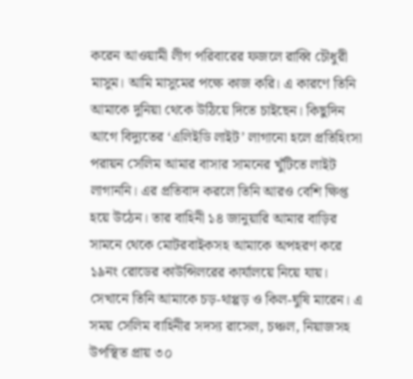করেন আওয়ামী লীগ পরিবারের ফজলে রাব্বি চৌধুরী মাসুম। আমি মাসুমের পক্ষে কাজ করি। এ কারণে তিনি আমাকে দুনিয়া থেকে উঠিয়ে দিতে চাইছেন। কিছুদিন আগে বিদ্যুতের ‘এলিইডি লাইট’ লাগানো হলে প্রতিহিংসা পরায়ন সেলিম আমার বাসার সামনের খুঁটিতে লাইট লাগাননি। এর প্রতিবাদ করলে তিনি আরও বেশি ক্ষিপ্ত হয়ে উঠেন। তার বাহিনী ১৪ জানুয়ারি আমার বাড়ির সামনে থেকে মোটরবাইকসহ আমাকে অপহরণ করে ১৯নং রোডের কাউন্সিলরের কার্যালয়ে নিয়ে যায়। সেখানে তিনি আমাকে চড়-থাপ্পড় ও কিল-ঘুষি মারেন। এ সময় সেলিম বাহিনীর সদস্য রাসেল, চঞ্চল, নিয়াজসহ উপস্থিত প্রায় ৩০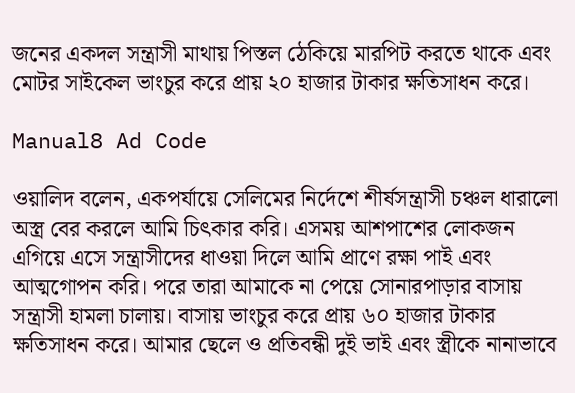জনের একদল সন্ত্রাসী মাথায় পিস্তল ঠেকিয়ে মারপিট করতে থাকে এবং মোটর সাইকেল ভাংচুর করে প্রায় ২০ হাজার টাকার ক্ষতিসাধন করে।

Manual8 Ad Code

ওয়ালিদ বলেন, একপর্যায়ে সেলিমের নির্দেশে শীর্ষসন্ত্রাসী চঞ্চল ধারালো অস্ত্র বের করলে আমি চিৎকার করি। এসময় আশপাশের লোকজন এগিয়ে এসে সন্ত্রাসীদের ধাওয়া দিলে আমি প্রাণে রক্ষা পাই এবং আত্মগোপন করি। পরে তারা আমাকে না পেয়ে সোনারপাড়ার বাসায় সন্ত্রাসী হামলা চালায়। বাসায় ভাংচুর করে প্রায় ৬০ হাজার টাকার ক্ষতিসাধন করে। আমার ছেলে ও প্রতিবন্ধী দুই ভাই এবং স্ত্রীকে নানাভাবে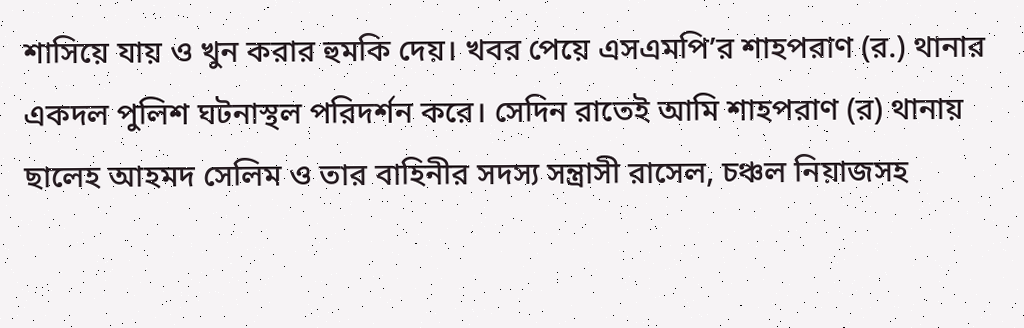শাসিয়ে যায় ও খুন করার হুমকি দেয়। খবর পেয়ে এসএমপি’র শাহপরাণ (র.) থানার একদল পুলিশ ঘটনাস্থল পরিদর্শন করে। সেদিন রাতেই আমি শাহপরাণ (র) থানায় ছালেহ আহমদ সেলিম ও তার বাহিনীর সদস্য সন্ত্রাসী রাসেল, চঞ্চল নিয়াজসহ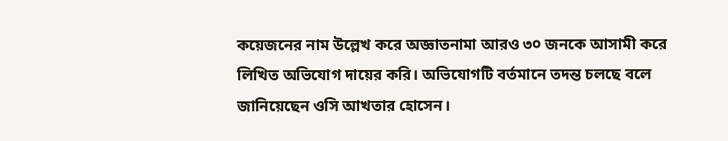কয়েজনের নাম উল্লেখ করে অজ্ঞাতনামা আরও ৩০ জনকে আসামী করে লিখিত অভিযোগ দায়ের করি। অভিযোগটি বর্তমানে তদন্ত চলছে বলে জানিয়েছেন ওসি আখতার হোসেন।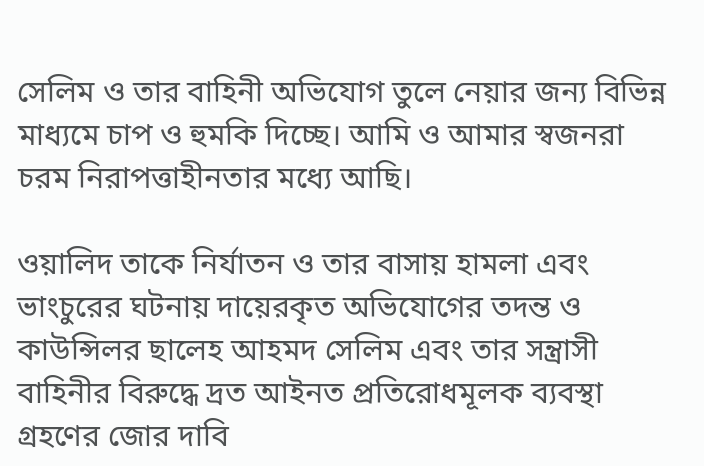সেলিম ও তার বাহিনী অভিযোগ তুলে নেয়ার জন্য বিভিন্ন মাধ্যমে চাপ ও হুমকি দিচ্ছে। আমি ও আমার স্বজনরা চরম নিরাপত্তাহীনতার মধ্যে আছি।

ওয়ালিদ তাকে নির্যাতন ও তার বাসায় হামলা এবং ভাংচুরের ঘটনায় দায়েরকৃত অভিযোগের তদন্ত ও কাউন্সিলর ছালেহ আহমদ সেলিম এবং তার সন্ত্রাসী বাহিনীর বিরুদ্ধে দ্রত আইনত প্রতিরোধমূলক ব্যবস্থা গ্রহণের জোর দাবি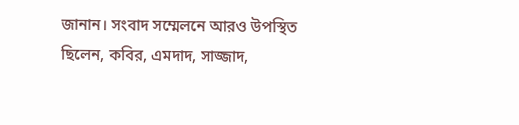জানান। সংবাদ সম্মেলনে আরও উপস্থিত ছিলেন, কবির, এমদাদ, সাজ্জাদ,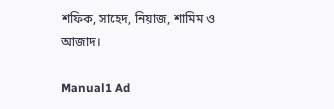শফিক, সাহেদ, নিয়াজ, শামিম ও আজাদ।

Manual1 Ad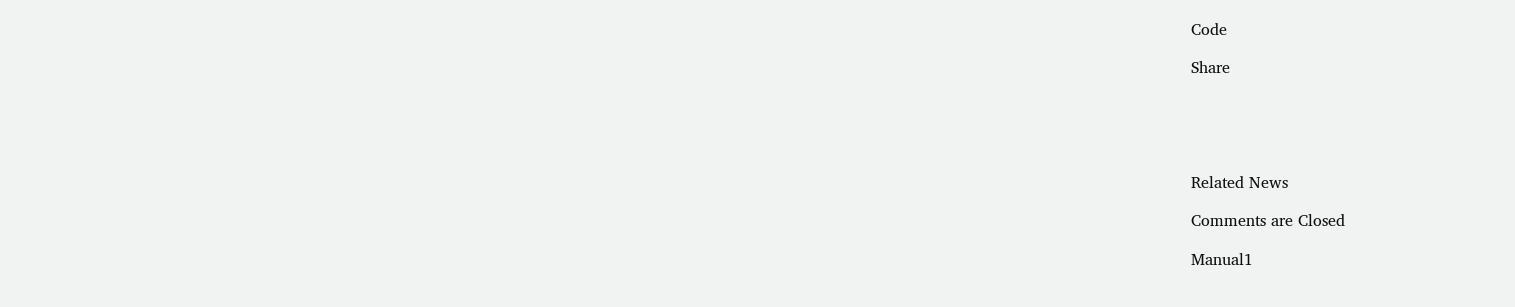Code

Share





Related News

Comments are Closed

Manual1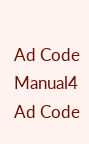Ad Code
Manual4 Ad Code